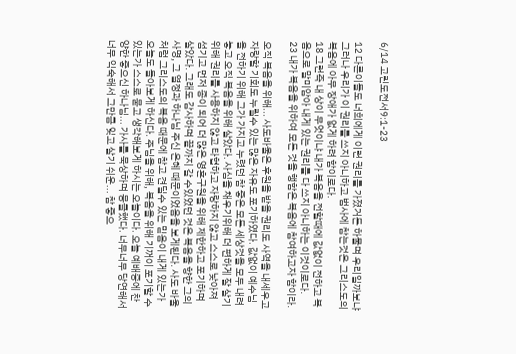6/14 고린도전서9:1-23

12 다른이들도 너희에게 이런 권리를 가졌거든 하물며 우리일까보냐 그러나 우리가 이 권리를 쓰지 아니하고 범사에 참는것은 그리스도의 복음에 아무 장애가 없게 하려 함이로다.
18 그런즉 내 상이 무엇이냐 내가 복음을 전할때에 값없이 전하고 복음으로 말미암아 내게 있는 권리를 다 쓰지 아니하는 이것이로다.
23 내가 복음을 위하여 모든 것을 행함은 복음에 참여하고자 함이라.

오직 복음을 위해... 사도바울은 후원을 받을 권리도 사역을 내세우고 자랑할 기회도 누릴수 있는 많은 자유도 포기하였다. 값없이 예수님을 전하기 위해 그가 가지고 누렸던 참 좋은 모든 세상것을 모두 내려놓고 오직 복음을 위해 살았다. 사심을 채우기위해 더 편하게 잘 살기위해 권리를 사용하지 않고 타협하고 자랑하지 않고 스스로 낮아져 섬기고 먼저 종이 되어 더 많은 영혼구원을 위해 제한하고 포기하며 살았다. 그래도 감사하며 끝까지 갈 수있었던 것은 복음을 향한 그의 사명, 그 열정과 하나님 주신 은혜 때문이었음을 보게된다. 사도 바울처럼 그리스도의 복음 때문에 참고 견딜수 있는 믿음이 내게 있는가 오늘도 돌아보게 하신다. 주님을 위해, 복음을 위해 기꺼이 포기할 수 있는가 스스로 묻고 생각해보게 하시는 오늘이다. 오늘 예배중에 찬양한 좋으신 하나님... 가사를 묵상하며 뭉클했다. 너무너무 당연해서 너무 익숙해서 그만큼 잊고 살기 쉬운... 참 좋으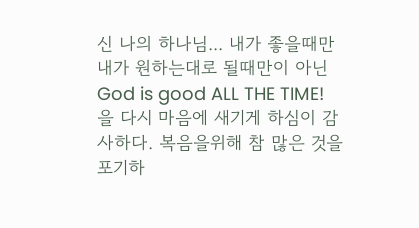신 나의 하나님... 내가 좋을때만 내가 원하는대로 될때만이 아닌 God is good ALL THE TIME! 을 다시 마음에 새기게 하심이 감사하다. 복음을위해 참 많은 것을 포기하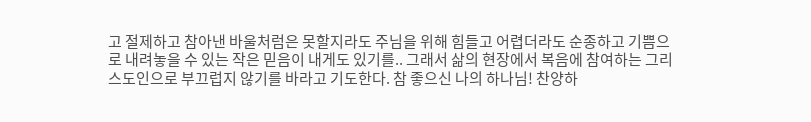고 절제하고 참아낸 바울처럼은 못할지라도 주님을 위해 힘들고 어렵더라도 순종하고 기쁨으로 내려놓을 수 있는 작은 믿음이 내게도 있기를.. 그래서 삶의 현장에서 복음에 참여하는 그리스도인으로 부끄럽지 않기를 바라고 기도한다. 참 좋으신 나의 하나님! 찬양하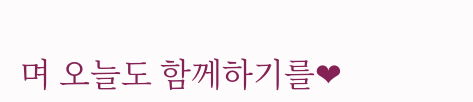며 오늘도 함께하기를❤